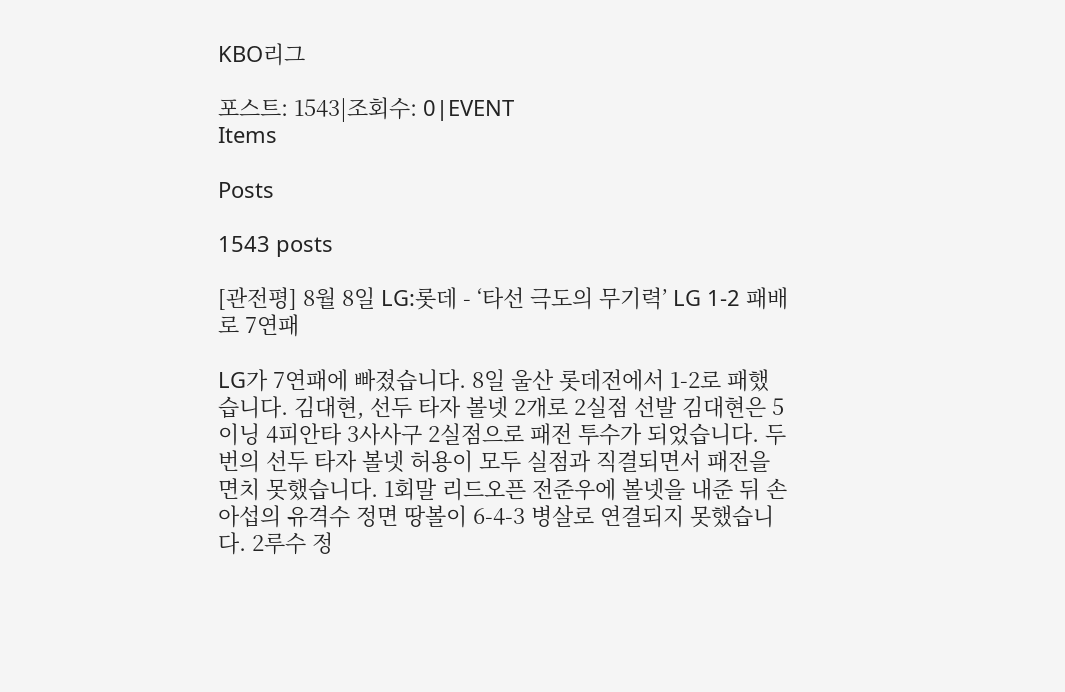KBO리그

포스트: 1543|조회수: 0|EVENT
Items

Posts

1543 posts

[관전평] 8월 8일 LG:롯데 - ‘타선 극도의 무기력’ LG 1-2 패배로 7연패

LG가 7연패에 빠졌습니다. 8일 울산 롯데전에서 1-2로 패했습니다. 김대현, 선두 타자 볼넷 2개로 2실점 선발 김대현은 5이닝 4피안타 3사사구 2실점으로 패전 투수가 되었습니다. 두 번의 선두 타자 볼넷 허용이 모두 실점과 직결되면서 패전을 면치 못했습니다. 1회말 리드오픈 전준우에 볼넷을 내준 뒤 손아섭의 유격수 정면 땅볼이 6-4-3 병살로 연결되지 못했습니다. 2루수 정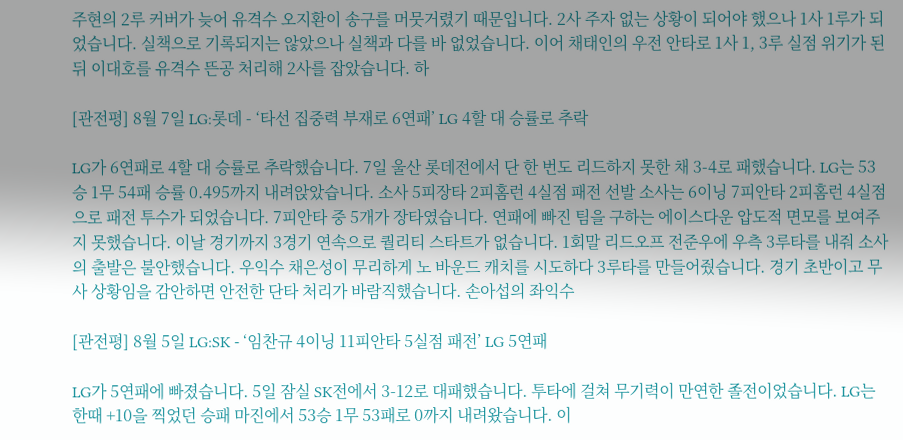주현의 2루 커버가 늦어 유격수 오지환이 송구를 머뭇거렸기 때문입니다. 2사 주자 없는 상황이 되어야 했으나 1사 1루가 되었습니다. 실책으로 기록되지는 않았으나 실책과 다를 바 없었습니다. 이어 채태인의 우전 안타로 1사 1, 3루 실점 위기가 된 뒤 이대호를 유격수 뜬공 처리해 2사를 잡았습니다. 하

[관전평] 8월 7일 LG:롯데 - ‘타선 집중력 부재로 6연패’ LG 4할 대 승률로 추락

LG가 6연패로 4할 대 승률로 추락했습니다. 7일 울산 롯데전에서 단 한 번도 리드하지 못한 채 3-4로 패했습니다. LG는 53승 1무 54패 승률 0.495까지 내려앉았습니다. 소사 5피장타 2피홈런 4실점 패전 선발 소사는 6이닝 7피안타 2피홈런 4실점으로 패전 투수가 되었습니다. 7피안타 중 5개가 장타였습니다. 연패에 빠진 팀을 구하는 에이스다운 압도적 면모를 보여주지 못했습니다. 이날 경기까지 3경기 연속으로 퀄리티 스타트가 없습니다. 1회말 리드오프 전준우에 우측 3루타를 내줘 소사의 출발은 불안했습니다. 우익수 채은성이 무리하게 노 바운드 캐치를 시도하다 3루타를 만들어줬습니다. 경기 초반이고 무사 상황임을 감안하면 안전한 단타 처리가 바람직했습니다. 손아섭의 좌익수

[관전평] 8월 5일 LG:SK - ‘임찬규 4이닝 11피안타 5실점 패전’ LG 5연패

LG가 5연패에 빠졌습니다. 5일 잠실 SK전에서 3-12로 대패했습니다. 투타에 걸쳐 무기력이 만연한 졸전이었습니다. LG는 한때 +10을 찍었던 승패 마진에서 53승 1무 53패로 0까지 내려왔습니다. 이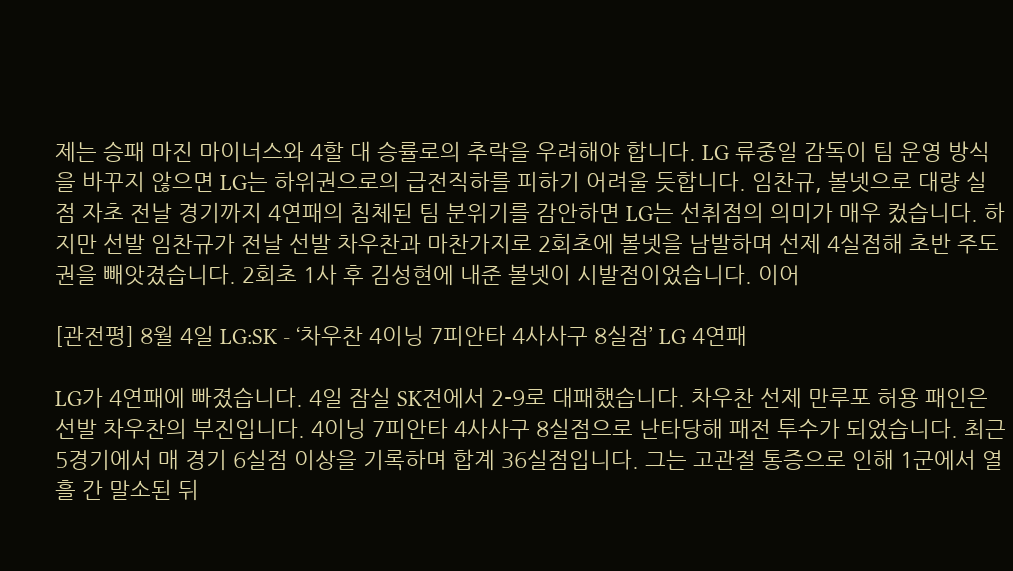제는 승패 마진 마이너스와 4할 대 승률로의 추락을 우려해야 합니다. LG 류중일 감독이 팀 운영 방식을 바꾸지 않으면 LG는 하위권으로의 급전직하를 피하기 어려울 듯합니다. 임찬규, 볼넷으로 대량 실점 자초 전날 경기까지 4연패의 침체된 팀 분위기를 감안하면 LG는 선취점의 의미가 매우 컸습니다. 하지만 선발 임찬규가 전날 선발 차우찬과 마찬가지로 2회초에 볼넷을 남발하며 선제 4실점해 초반 주도권을 빼앗겼습니다. 2회초 1사 후 김성현에 내준 볼넷이 시발점이었습니다. 이어

[관전평] 8월 4일 LG:SK - ‘차우찬 4이닝 7피안타 4사사구 8실점’ LG 4연패

LG가 4연패에 빠졌습니다. 4일 잠실 SK전에서 2-9로 대패했습니다. 차우찬 선제 만루포 허용 패인은 선발 차우찬의 부진입니다. 4이닝 7피안타 4사사구 8실점으로 난타당해 패전 투수가 되었습니다. 최근 5경기에서 매 경기 6실점 이상을 기록하며 합계 36실점입니다. 그는 고관절 통증으로 인해 1군에서 열흘 간 말소된 뒤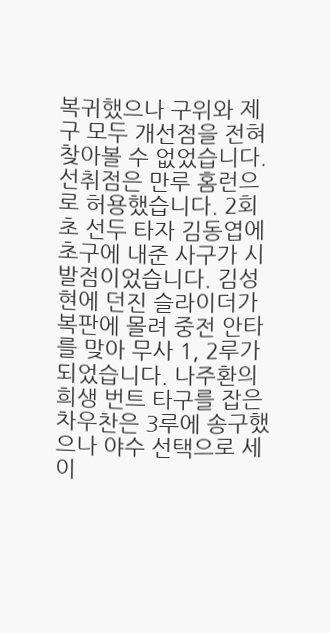복귀했으나 구위와 제구 모두 개선점을 전혀 찾아볼 수 없었습니다. 선취점은 만루 홈런으로 허용했습니다. 2회초 선두 타자 김동엽에 초구에 내준 사구가 시발점이었습니다. 김성현에 던진 슬라이더가 복판에 몰려 중전 안타를 맞아 무사 1, 2루가 되었습니다. 나주환의 희생 번트 타구를 잡은 차우찬은 3루에 송구했으나 야수 선택으로 세이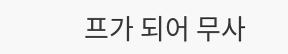프가 되어 무사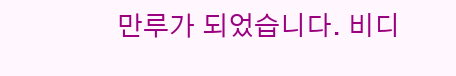만루가 되었습니다. 비디